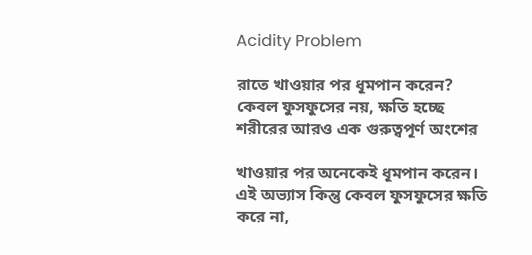Acidity Problem

রাতে খাওয়ার পর ধূমপান করেন? কেবল ফুসফুসের নয়, ক্ষতি হচ্ছে শরীরের আরও এক গুরুত্বপূর্ণ অংশের

খাওয়ার পর অনেকেই ধূমপান করেন। এই অভ্যাস কিন্তু কেবল ফুসফুসের ক্ষতি করে না,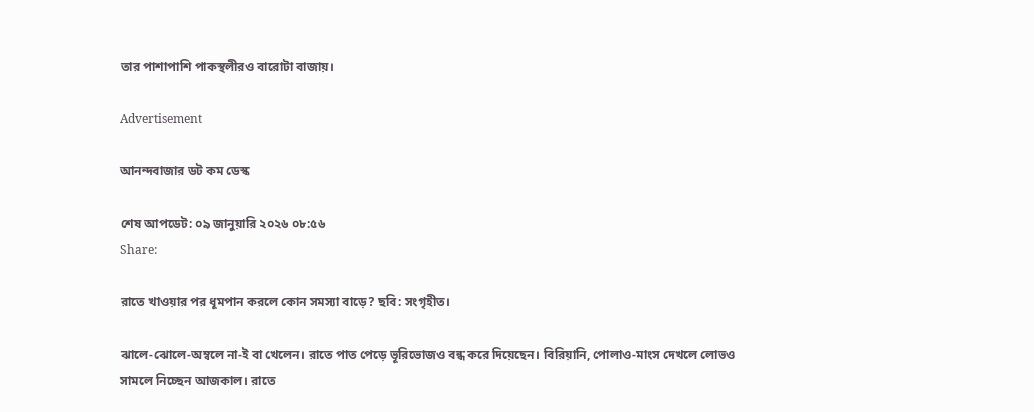তার পাশাপাশি পাকস্থলীরও বারোটা বাজায়।

Advertisement

আনন্দবাজার ডট কম ডেস্ক

শেষ আপডেট: ০৯ জানুয়ারি ২০২৬ ০৮:৫৬
Share:

রাতে খাওয়ার পর ধূমপান করলে কোন সমস্যা বাড়ে? ছবি: সংগৃহীত।

ঝালে-ঝোলে-অম্বলে না-ই বা খেলেন। রাতে পাত পেড়ে ভূরিভোজও বন্ধ করে দিয়েছেন। বিরিয়ানি, পোলাও-মাংস দেখলে লোভও সামলে নিচ্ছেন আজকাল। রাতে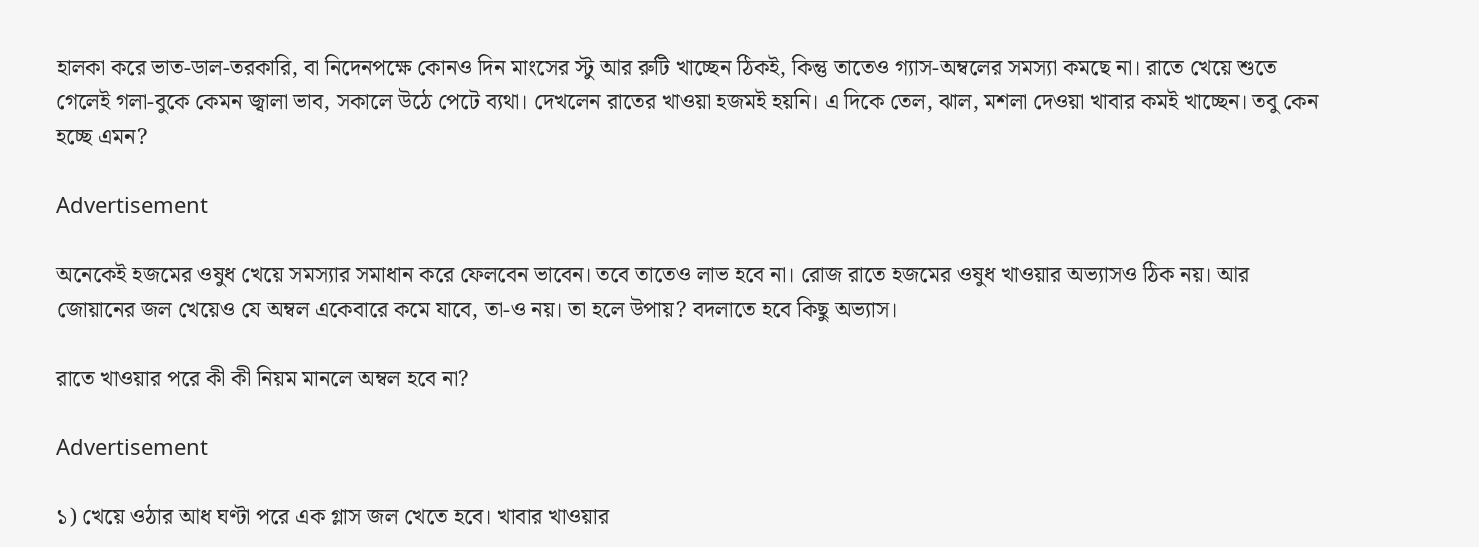হালকা করে ভাত-ডাল-তরকারি, বা নিদেনপক্ষে কোনও দিন মাংসের স্টু আর রুটি খাচ্ছেন ঠিকই, কিন্তু তাতেও গ্যাস-অম্বলের সমস্যা কমছে না। রাতে খেয়ে শুতে গেলেই গলা-বুকে কেমন জ্বালা ভাব, সকালে উঠে পেটে ব্যথা। দেখলেন রাতের খাওয়া হজমই হয়নি। এ দিকে তেল, ঝাল, মশলা দেওয়া খাবার কমই খাচ্ছেন। তবু কেন হচ্ছে এমন?

Advertisement

অনেকেই হজমের ওষুধ খেয়ে সমস্যার সমাধান করে ফেলবেন ভাবেন। তবে তাতেও লাভ হবে না। রোজ রাতে হজমের ওষুধ খাওয়ার অভ্যাসও ঠিক নয়। আর জোয়ানের জল খেয়েও যে অম্বল একেবারে কমে যাবে, তা-ও নয়। তা হলে উপায়? বদলাতে হবে কিছু অভ্যাস।

রাতে খাওয়ার পরে কী কী নিয়ম মানলে অম্বল হবে না?

Advertisement

১) খেয়ে ওঠার আধ ঘণ্টা পরে এক গ্লাস জল খেতে হবে। খাবার খাওয়ার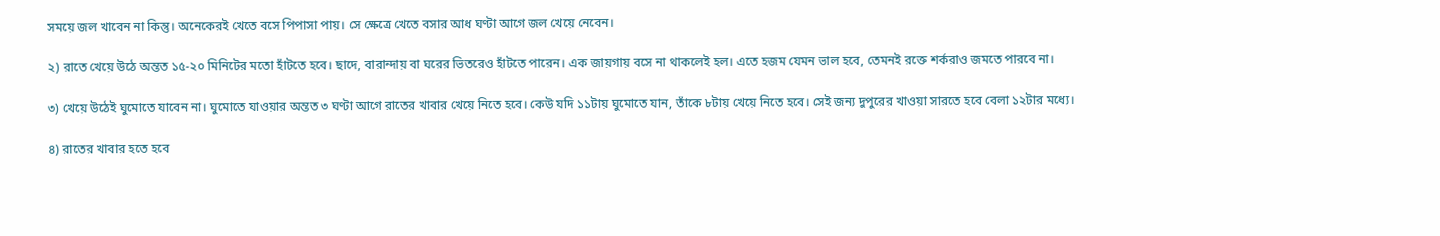সময়ে জল খাবেন না কিন্তু। অনেকেরই খেতে বসে পিপাসা পায়। সে ক্ষেত্রে খেতে বসার আধ ঘণ্টা আগে জল খেয়ে নেবেন।

২) রাতে খেয়ে উঠে অন্তত ১৫-২০ মিনিটের মতো হাঁটতে হবে। ছাদে, বারান্দায় বা ঘরের ভিতরেও হাঁটতে পারেন। এক জায়গায় বসে না থাকলেই হল। এতে হজম যেমন ভাল হবে, তেমনই রক্তে শর্করাও জমতে পারবে না।

৩) খেয়ে উঠেই ঘুমোতে যাবেন না। ঘুমোতে যাওয়ার অন্তত ৩ ঘণ্টা আগে রাতের খাবার খেয়ে নিতে হবে। কেউ যদি ১১টায় ঘুমোতে যান, তাঁকে ৮টায় খেয়ে নিতে হবে। সেই জন্য দুপুরের খাওয়া সারতে হবে বেলা ১২টার মধ্যে।

৪) রাতের খাবার হতে হবে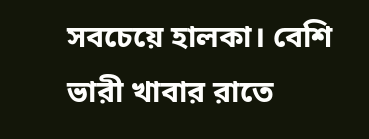সবচেয়ে হালকা। বেশি ভারী খাবার রাতে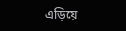এড়িয়ে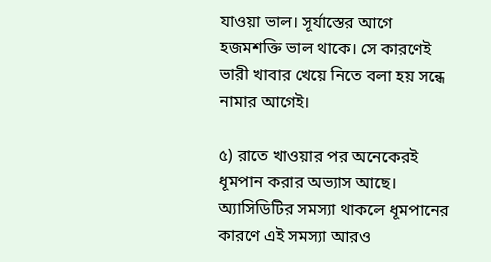যাওয়া ভাল। সূর্যাস্তের আগে হজমশক্তি ভাল থাকে। সে কারণেই ভারী খাবার খেয়ে নিতে বলা হয় সন্ধে নামার আগেই।

৫) রাতে খাওয়ার পর অনেকেরই ধূমপান করার অভ্যাস আছে। অ্যাসিডিটির সমস্যা থাকলে ধূমপানের কারণে এই সমস্যা আরও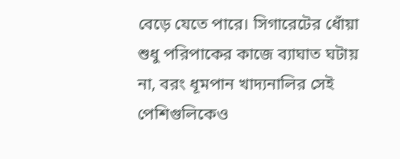বেড়ে যেতে পারে। সিগারেটের ধোঁয়া শুধু পরিপাকের কাজে ব্যাঘাত ঘটায় না, বরং ধূমপান খাদ্যনালির সেই পেশিগুলিকেও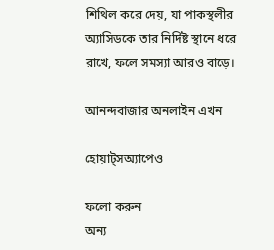শিথিল করে দেয়, যা পাকস্থলীর অ্যাসিডকে তার নির্দিষ্ট স্থানে ধরে রাখে, ফলে সমস্যা আরও বাড়ে।

আনন্দবাজার অনলাইন এখন

হোয়াট্‌সঅ্যাপেও

ফলো করুন
অন্য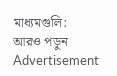মাধ্যমগুলি:
আরও পড়ুন
Advertisement